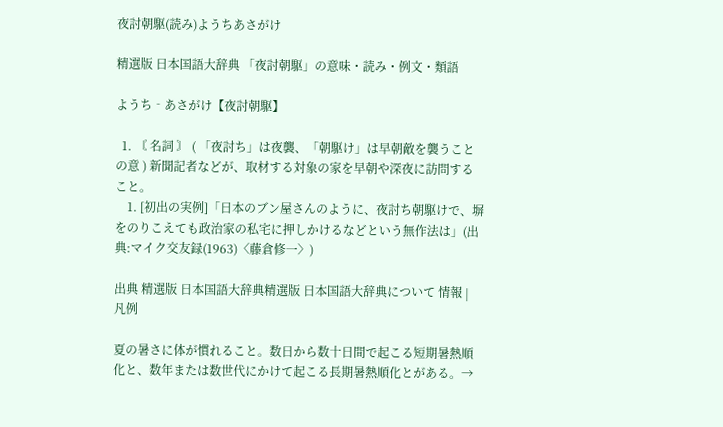夜討朝駆(読み)ようちあさがけ

精選版 日本国語大辞典 「夜討朝駆」の意味・読み・例文・類語

ようち‐あさがけ【夜討朝駆】

  1. 〘 名詞 〙 ( 「夜討ち」は夜襲、「朝駆け」は早朝敵を襲うことの意 ) 新聞記者などが、取材する対象の家を早朝や深夜に訪問すること。
    1. [初出の実例]「日本のブン屋さんのように、夜討ち朝駆けで、塀をのりこえても政治家の私宅に押しかけるなどという無作法は」(出典:マイク交友録(1963)〈藤倉修一〉)

出典 精選版 日本国語大辞典精選版 日本国語大辞典について 情報 | 凡例

夏の暑さに体が慣れること。数日から数十日間で起こる短期暑熱順化と、数年または数世代にかけて起こる長期暑熱順化とがある。→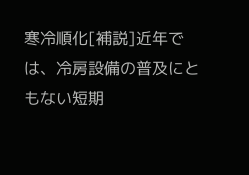寒冷順化[補説]近年では、冷房設備の普及にともない短期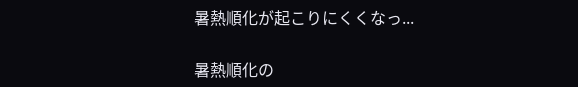暑熱順化が起こりにくくなっ...

暑熱順化の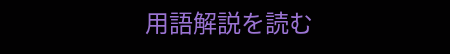用語解説を読む